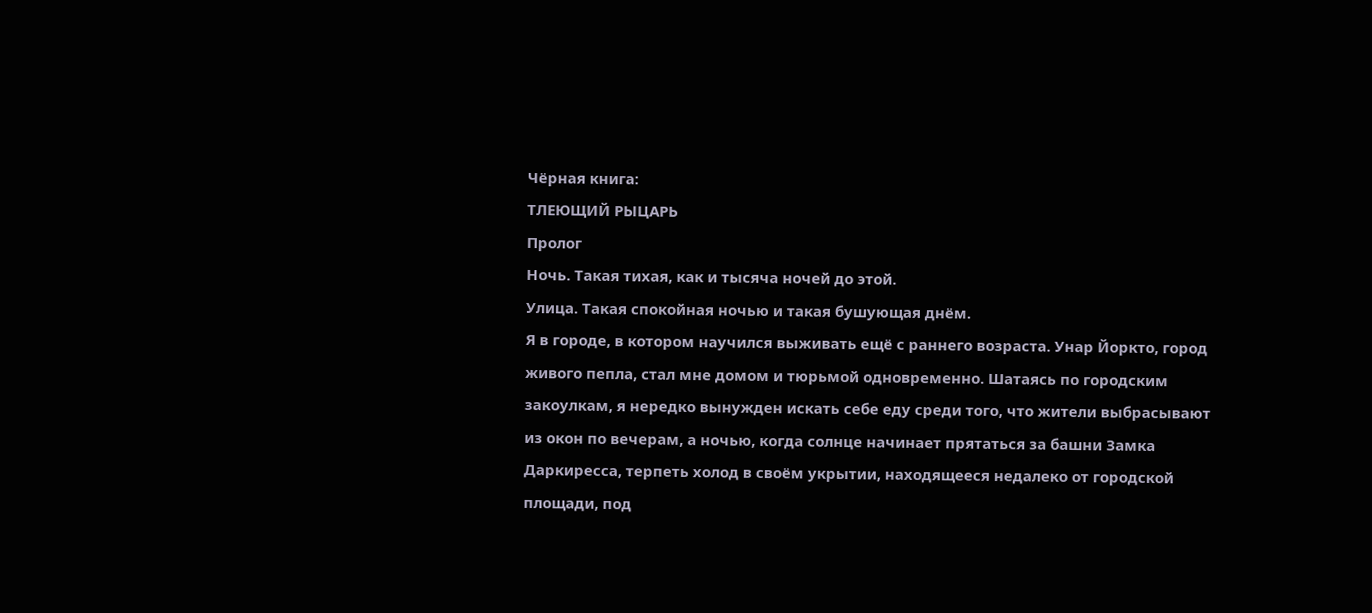Чёрная книга:
ТЛЕЮЩИЙ РЫЦАРЬ
Пролог
Ночь. Такая тихая, как и тысяча ночей до этой.
Улица. Такая спокойная ночью и такая бушующая днём.
Я в городе, в котором научился выживать ещё с раннего возраста. Унар Йоркто, город живого пепла, стал мне домом и тюрьмой одновременно. Шатаясь по городским закоулкам, я нередко вынужден искать себе еду среди того, что жители выбрасывают из окон по вечерам, а ночью, когда солнце начинает прятаться за башни Замка Даркиресса, терпеть холод в своём укрытии, находящееся недалеко от городской площади, под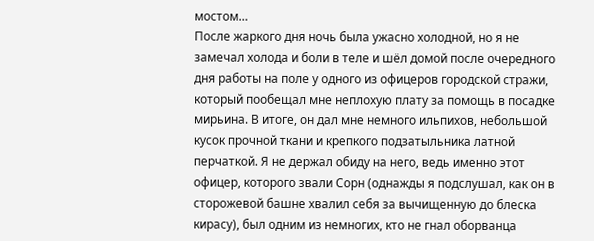мостом…
После жаркого дня ночь была ужасно холодной, но я не замечал холода и боли в теле и шёл домой после очередного дня работы на поле у одного из офицеров городской стражи, который пообещал мне неплохую плату за помощь в посадке мирьина. В итоге, он дал мне немного ильпихов, небольшой кусок прочной ткани и крепкого подзатыльника латной перчаткой. Я не держал обиду на него, ведь именно этот офицер, которого звали Сорн (однажды я подслушал, как он в сторожевой башне хвалил себя за вычищенную до блеска кирасу), был одним из немногих, кто не гнал оборванца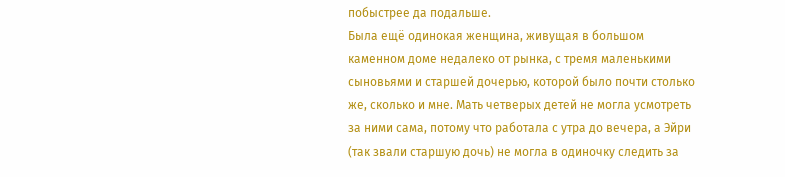побыстрее да подальше.
Была ещё одинокая женщина, живущая в большом каменном доме недалеко от рынка, с тремя маленькими сыновьями и старшей дочерью, которой было почти столько же, сколько и мне. Мать четверых детей не могла усмотреть за ними сама, потому что работала с утра до вечера, а Эйри (так звали старшую дочь) не могла в одиночку следить за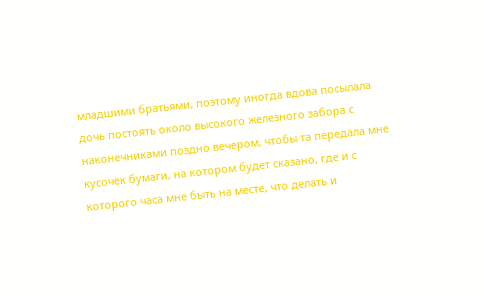младшими братьями, поэтому иногда вдова посылала дочь постоять около высокого железного забора с наконечниками поздно вечером, чтобы та передала мне кусочек бумаги, на котором будет сказано, где и с которого часа мне быть на месте, что делать и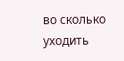во сколько уходить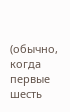(обычно, когда первые шесть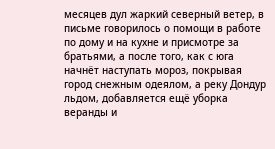месяцев дул жаркий северный ветер, в письме говорилось о помощи в работе по дому и на кухне и присмотре за братьями, а после того, как с юга начнёт наступать мороз, покрывая город снежным одеялом, а реку Дондур льдом, добавляется ещё уборка веранды и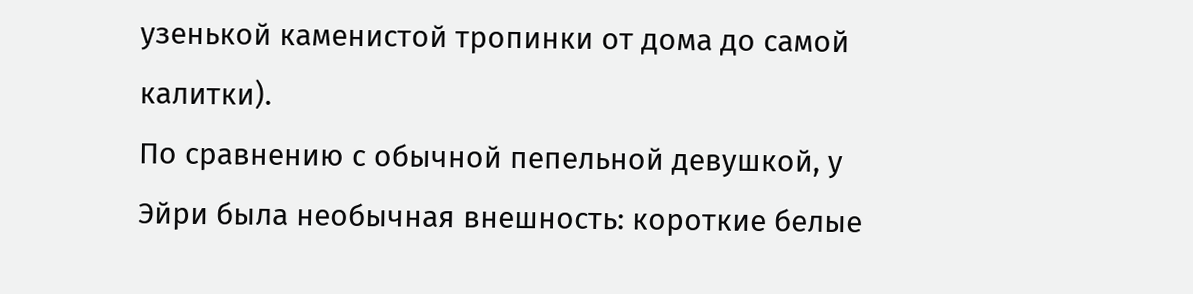узенькой каменистой тропинки от дома до самой калитки).
По сравнению с обычной пепельной девушкой, у Эйри была необычная внешность: короткие белые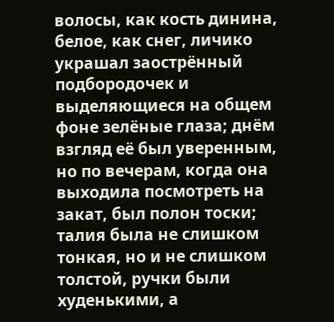волосы, как кость динина, белое, как снег, личико украшал заострённый подбородочек и выделяющиеся на общем фоне зелёные глаза; днём взгляд её был уверенным, но по вечерам, когда она выходила посмотреть на закат, был полон тоски; талия была не слишком тонкая, но и не слишком толстой, ручки были худенькими, а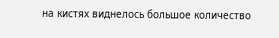на кистях виднелось большое количество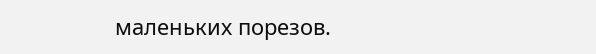маленьких порезов.